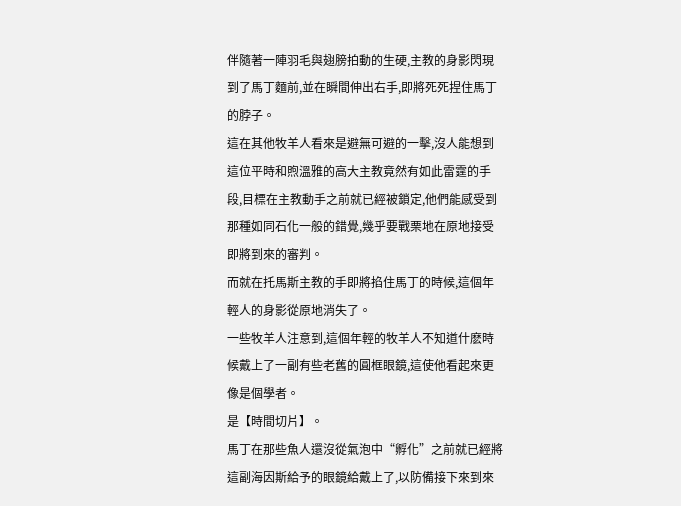伴隨著一陣羽毛與翅膀拍動的生硬,主教的身影閃現到了馬丁麵前,並在瞬間伸出右手,即將死死捏住馬丁的脖子。
這在其他牧羊人看來是避無可避的一擊,沒人能想到這位平時和煦溫雅的高大主教竟然有如此雷霆的手段,目標在主教動手之前就已經被鎖定,他們能感受到那種如同石化一般的錯覺,幾乎要戰栗地在原地接受即將到來的審判。
而就在托馬斯主教的手即將掐住馬丁的時候,這個年輕人的身影從原地消失了。
一些牧羊人注意到,這個年輕的牧羊人不知道什麽時候戴上了一副有些老舊的圓框眼鏡,這使他看起來更像是個學者。
是【時間切片】。
馬丁在那些魚人還沒從氣泡中“孵化”之前就已經將這副海因斯給予的眼鏡給戴上了,以防備接下來到來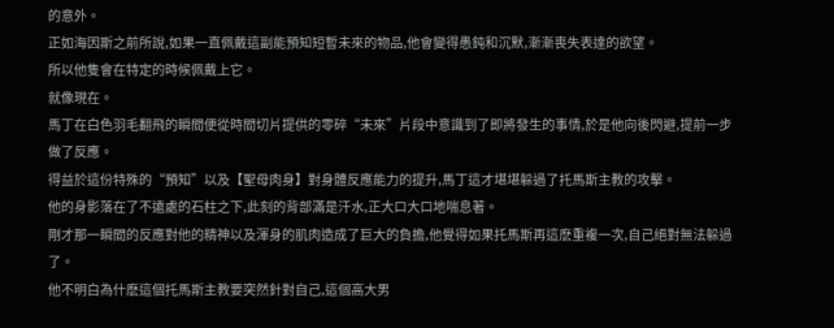的意外。
正如海因斯之前所說,如果一直佩戴這副能預知短暫未來的物品,他會變得愚鈍和沉默,漸漸喪失表達的欲望。
所以他隻會在特定的時候佩戴上它。
就像現在。
馬丁在白色羽毛翻飛的瞬間便從時間切片提供的零碎“未來”片段中意識到了即將發生的事情,於是他向後閃避,提前一步做了反應。
得益於這份特殊的“預知”以及【聖母肉身】對身體反應能力的提升,馬丁這才堪堪躲過了托馬斯主教的攻擊。
他的身影落在了不遠處的石柱之下,此刻的背部滿是汗水,正大口大口地喘息著。
剛才那一瞬間的反應對他的精神以及渾身的肌肉造成了巨大的負擔,他覺得如果托馬斯再這麽重複一次,自己絕對無法躲過了。
他不明白為什麽這個托馬斯主教要突然針對自己,這個高大男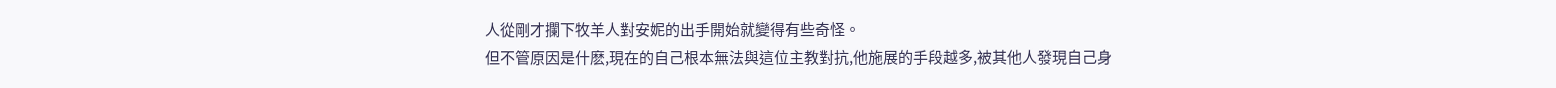人從剛才攔下牧羊人對安妮的出手開始就變得有些奇怪。
但不管原因是什麽,現在的自己根本無法與這位主教對抗,他施展的手段越多,被其他人發現自己身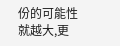份的可能性就越大,更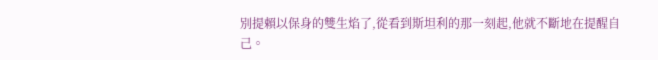別提賴以保身的雙生焰了,從看到斯坦利的那一刻起,他就不斷地在提醒自己。